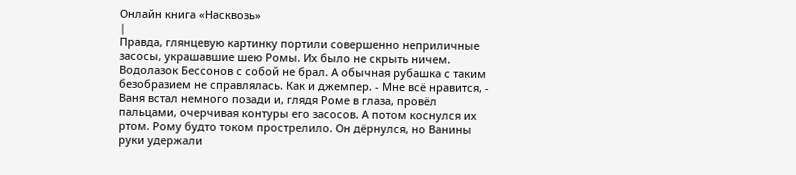Онлайн книга «Насквозь»
|
Правда, глянцевую картинку портили совершенно неприличные засосы, украшавшие шею Ромы. Их было не скрыть ничем. Водолазок Бессонов с собой не брал. А обычная рубашка с таким безобразием не справлялась. Как и джемпер. - Мне всё нравится, - Ваня встал немного позади и, глядя Роме в глаза, провёл пальцами, очерчивая контуры его засосов. А потом коснулся их ртом. Рому будто током прострелило. Он дёрнулся, но Ванины руки удержали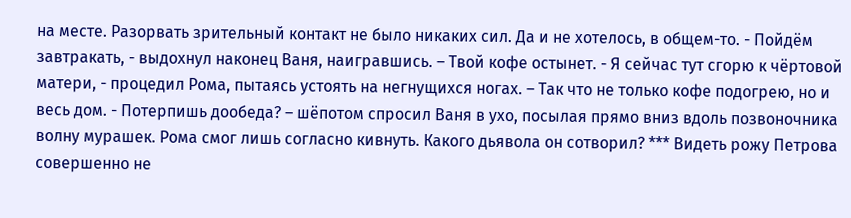на месте. Разорвать зрительный контакт не было никаких сил. Да и не хотелось, в общем-то. - Пойдём завтракать, - выдохнул наконец Ваня, наигравшись. – Твой кофе остынет. - Я сейчас тут сгорю к чёртовой матери, - процедил Рома, пытаясь устоять на негнущихся ногах. – Так что не только кофе подогрею, но и весь дом. - Потерпишь дообеда? – шёпотом спросил Ваня в ухо, посылая прямо вниз вдоль позвоночника волну мурашек. Рома смог лишь согласно кивнуть. Какого дьявола он сотворил? *** Видеть рожу Петрова совершенно не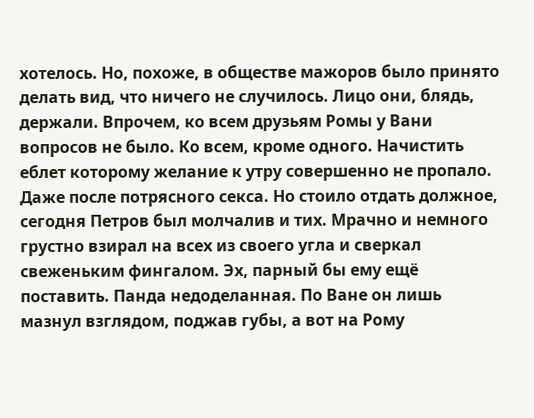хотелось. Но, похоже, в обществе мажоров было принято делать вид, что ничего не случилось. Лицо они, блядь, держали. Впрочем, ко всем друзьям Ромы у Вани вопросов не было. Ко всем, кроме одного. Начистить еблет которому желание к утру совершенно не пропало. Даже после потрясного секса. Но стоило отдать должное, сегодня Петров был молчалив и тих. Мрачно и немного грустно взирал на всех из своего угла и сверкал свеженьким фингалом. Эх, парный бы ему ещё поставить. Панда недоделанная. По Ване он лишь мазнул взглядом, поджав губы, а вот на Рому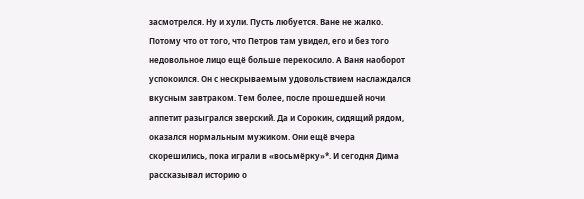засмотрелся. Ну и хули. Пусть любуется. Ване не жалко. Потому что от того, что Петров там увидел, его и без того недовольное лицо ещё больше перекосило. А Ваня наоборот успокоился. Он с нескрываемым удовольствием наслаждался вкусным завтраком. Тем более, после прошедшей ночи аппетит разыгрался зверский. Да и Сорокин, сидящий рядом, оказался нормальным мужиком. Они ещё вчера скорешились, пока играли в «восьмёрку»*. И сегодня Дима рассказывал историю о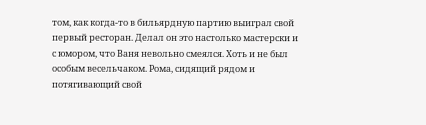том, как когда-то в бильярдную партию выиграл свой первый ресторан. Делал он это настолько мастерски и с юмором, что Ваня невольно смеялся. Хоть и не был особым весельчаком. Рома, сидящий рядом и потягивающий свой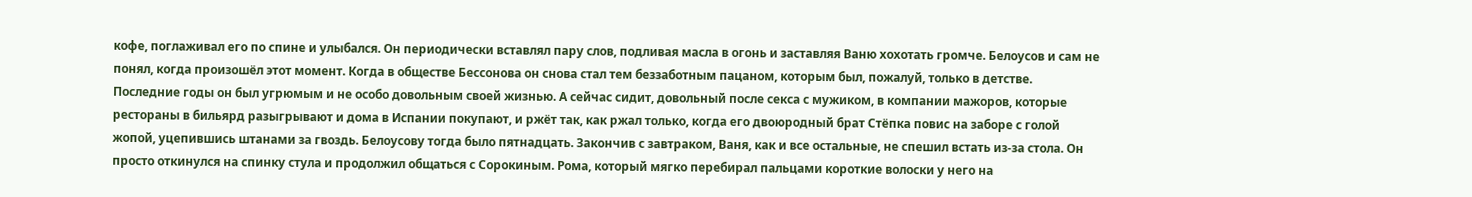кофе, поглаживал его по спине и улыбался. Он периодически вставлял пару слов, подливая масла в огонь и заставляя Ваню хохотать громче. Белоусов и сам не понял, когда произошёл этот момент. Когда в обществе Бессонова он снова стал тем беззаботным пацаном, которым был, пожалуй, только в детстве. Последние годы он был угрюмым и не особо довольным своей жизнью. А сейчас сидит, довольный после секса с мужиком, в компании мажоров, которые рестораны в бильярд разыгрывают и дома в Испании покупают, и ржёт так, как ржал только, когда его двоюродный брат Стёпка повис на заборе с голой жопой, уцепившись штанами за гвоздь. Белоусову тогда было пятнадцать. Закончив с завтраком, Ваня, как и все остальные, не спешил встать из-за стола. Он просто откинулся на спинку стула и продолжил общаться с Сорокиным. Рома, который мягко перебирал пальцами короткие волоски у него на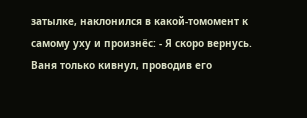затылке, наклонился в какой-томомент к самому уху и произнёс: - Я скоро вернусь. Ваня только кивнул, проводив его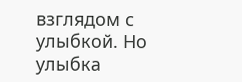взглядом с улыбкой. Но улыбка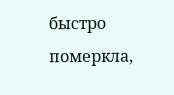быстро померкла,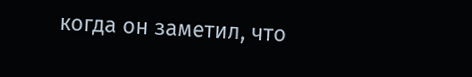когда он заметил, что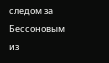следом за Бессоновым из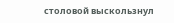столовой выскользнул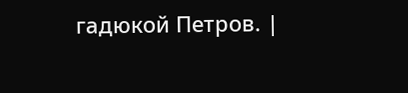гадюкой Петров. |